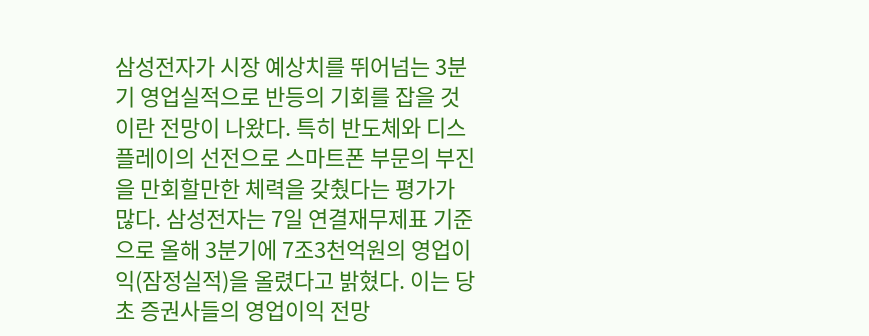삼성전자가 시장 예상치를 뛰어넘는 3분기 영업실적으로 반등의 기회를 잡을 것이란 전망이 나왔다. 특히 반도체와 디스플레이의 선전으로 스마트폰 부문의 부진을 만회할만한 체력을 갖췄다는 평가가 많다. 삼성전자는 7일 연결재무제표 기준으로 올해 3분기에 7조3천억원의 영업이익(잠정실적)을 올렸다고 밝혔다. 이는 당초 증권사들의 영업이익 전망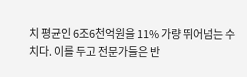치 평균인 6조6천억원을 11% 가량 뛰어넘는 수치다. 이를 두고 전문가들은 반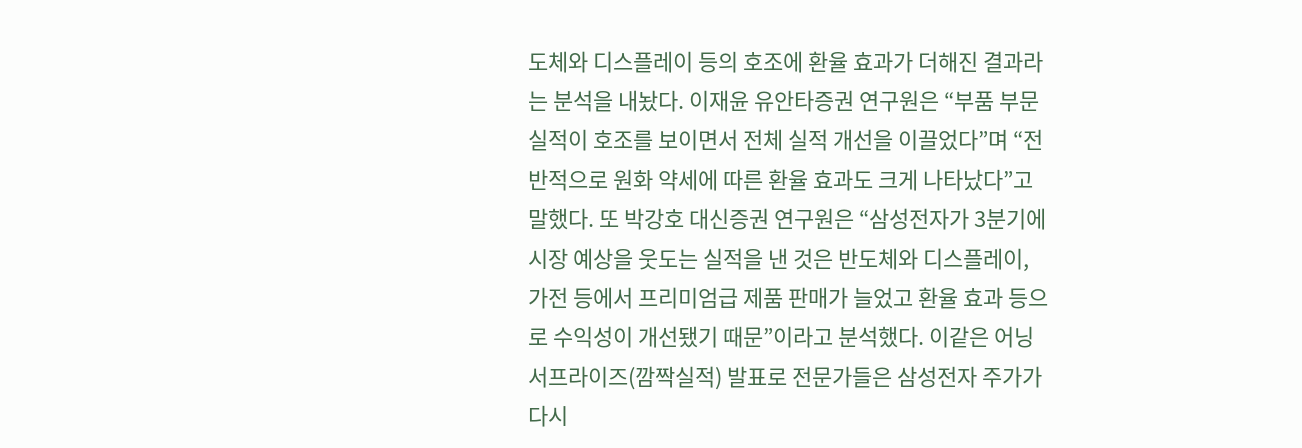도체와 디스플레이 등의 호조에 환율 효과가 더해진 결과라는 분석을 내놨다. 이재윤 유안타증권 연구원은 “부품 부문 실적이 호조를 보이면서 전체 실적 개선을 이끌었다”며 “전반적으로 원화 약세에 따른 환율 효과도 크게 나타났다”고 말했다. 또 박강호 대신증권 연구원은 “삼성전자가 3분기에 시장 예상을 웃도는 실적을 낸 것은 반도체와 디스플레이, 가전 등에서 프리미엄급 제품 판매가 늘었고 환율 효과 등으로 수익성이 개선됐기 때문”이라고 분석했다. 이같은 어닝서프라이즈(깜짝실적) 발표로 전문가들은 삼성전자 주가가 다시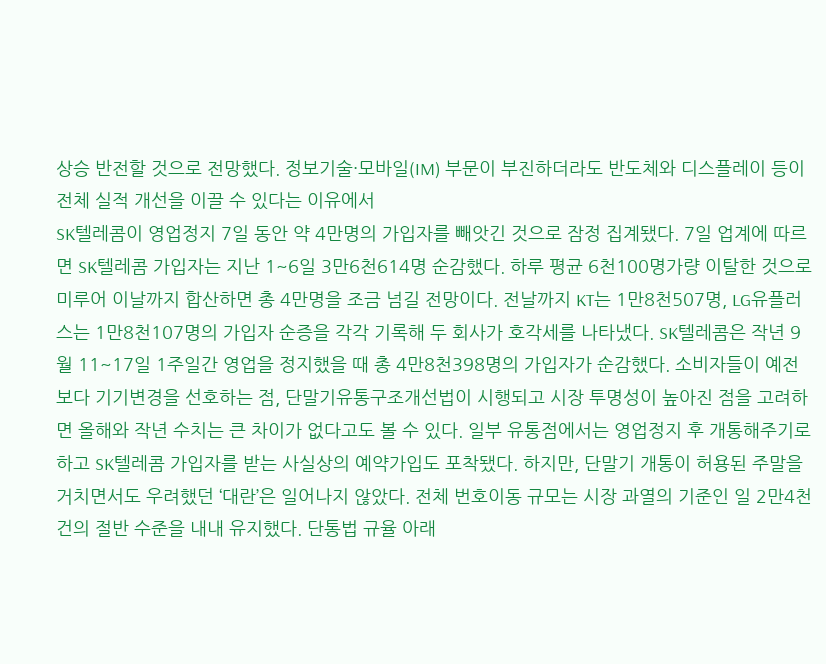상승 반전할 것으로 전망했다. 정보기술·모바일(IM) 부문이 부진하더라도 반도체와 디스플레이 등이 전체 실적 개선을 이끌 수 있다는 이유에서
SK텔레콤이 영업정지 7일 동안 약 4만명의 가입자를 빼앗긴 것으로 잠정 집계됐다. 7일 업계에 따르면 SK텔레콤 가입자는 지난 1~6일 3만6천614명 순감했다. 하루 평균 6천100명가량 이탈한 것으로 미루어 이날까지 합산하면 총 4만명을 조금 넘길 전망이다. 전날까지 KT는 1만8천507명, LG유플러스는 1만8천107명의 가입자 순증을 각각 기록해 두 회사가 호각세를 나타냈다. SK텔레콤은 작년 9월 11~17일 1주일간 영업을 정지했을 때 총 4만8천398명의 가입자가 순감했다. 소비자들이 예전보다 기기변경을 선호하는 점, 단말기유통구조개선법이 시행되고 시장 투명성이 높아진 점을 고려하면 올해와 작년 수치는 큰 차이가 없다고도 볼 수 있다. 일부 유통점에서는 영업정지 후 개통해주기로 하고 SK텔레콤 가입자를 받는 사실상의 예약가입도 포착됐다. 하지만, 단말기 개통이 허용된 주말을 거치면서도 우려했던 ‘대란’은 일어나지 않았다. 전체 번호이동 규모는 시장 과열의 기준인 일 2만4천건의 절반 수준을 내내 유지했다. 단통법 규율 아래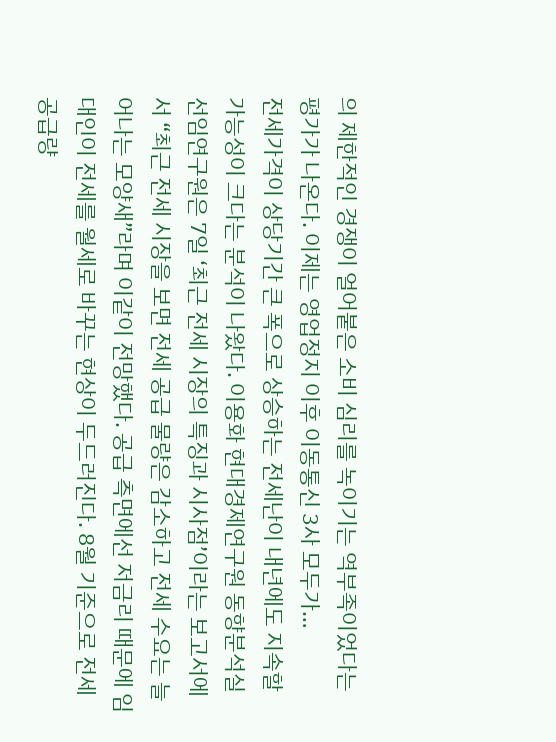의 제한적인 경쟁이 얼어붙은 소비 심리를 녹이기는 역부족이었다는 평가가 나온다. 이제는 영업정지 이후 이동통신 3사 모두가…
전세가격이 상당기간 큰 폭으로 상승하는 전세난이 내년에도 지속할 가능성이 크다는 분석이 나왔다. 이용화 현대경제연구원 동향분석실 선임연구원은 7일 ‘최근 전세 시장의 특징과 시사점’이라는 보고서에서 “최근 전세 시장을 보면 전세 공급 물량은 감소하고 전세 수요는 늘어나는 모양새”라며 이같이 전망했다. 공급 측면에선 저금리 때문에 임대인이 전세를 월세로 바꾸는 현상이 두드러진다. 8월 기준으로 전세 공급량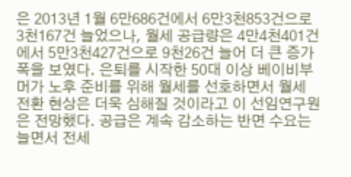은 2013년 1월 6만686건에서 6만3천853건으로 3천167건 늘었으나, 월세 공급량은 4만4천401건에서 5만3천427건으로 9천26건 늘어 더 큰 증가 폭을 보였다. 은퇴를 시작한 50대 이상 베이비부머가 노후 준비를 위해 월세를 선호하면서 월세 전환 현상은 더욱 심해질 것이라고 이 선임연구원은 전망했다. 공급은 계속 감소하는 반면 수요는 늘면서 전세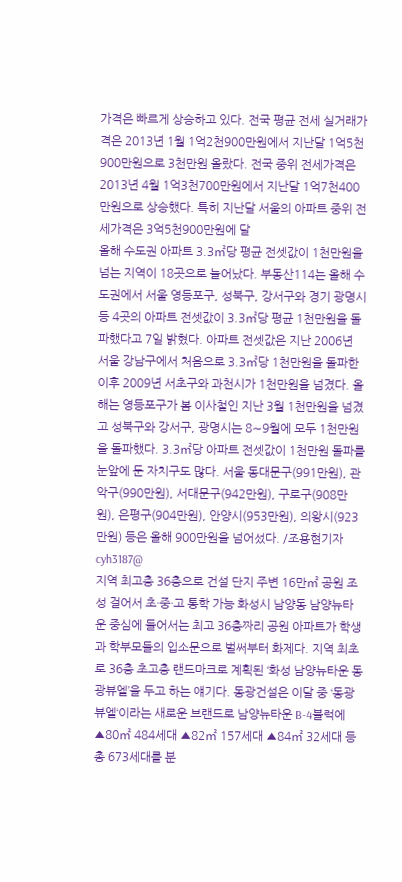가격은 빠르게 상승하고 있다. 전국 평균 전세 실거래가격은 2013년 1월 1억2천900만원에서 지난달 1억5천900만원으로 3천만원 올랐다. 전국 중위 전세가격은 2013년 4월 1억3천700만원에서 지난달 1억7천400만원으로 상승했다. 특히 지난달 서울의 아파트 중위 전세가격은 3억5천900만원에 달
올해 수도권 아파트 3.3㎡당 평균 전셋값이 1천만원을 넘는 지역이 18곳으로 늘어났다. 부동산114는 올해 수도권에서 서울 영등포구, 성북구, 강서구와 경기 광명시 등 4곳의 아파트 전셋값이 3.3㎡당 평균 1천만원을 돌파했다고 7일 밝혔다. 아파트 전셋값은 지난 2006년 서울 강남구에서 처음으로 3.3㎡당 1천만원을 돌파한 이후 2009년 서초구와 과천시가 1천만원을 넘겼다. 올해는 영등포구가 봄 이사철인 지난 3월 1천만원을 넘겼고 성북구와 강서구, 광명시는 8∼9월에 모두 1천만원을 돌파했다. 3.3㎡당 아파트 전셋값이 1천만원 돌파를 눈앞에 둔 자치구도 많다. 서울 동대문구(991만원), 관악구(990만원), 서대문구(942만원), 구로구(908만원), 은평구(904만원), 안양시(953만원), 의왕시(923만원) 등은 올해 900만원을 넘어섰다. /조용현기자 cyh3187@
지역 최고층 36층으로 건설 단지 주변 16만㎡ 공원 조성 걸어서 초·중·고 통학 가능 화성시 남양동 남양뉴타운 중심에 들어서는 최고 36층짜리 공원 아파트가 학생과 학부모들의 입소문으로 벌써부터 화제다. 지역 최초로 36층 초고층 랜드마크로 계획된 ‘화성 남양뉴타운 동광뷰엘’을 두고 하는 얘기다. 동광건설은 이달 중 ‘동광뷰엘‘이라는 새로운 브랜드로 남양뉴타운 B-4블럭에 ▲80㎡ 484세대 ▲82㎡ 157세대 ▲84㎡ 32세대 등 총 673세대를 분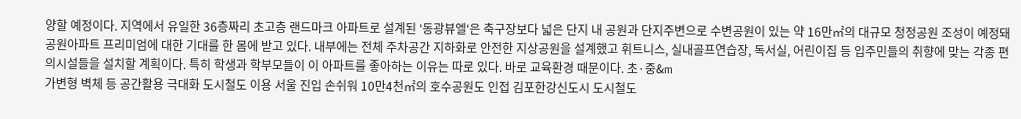양할 예정이다. 지역에서 유일한 36층짜리 초고층 랜드마크 아파트로 설계된 ‘동광뷰엘‘은 축구장보다 넓은 단지 내 공원과 단지주변으로 수변공원이 있는 약 16만㎡의 대규모 청정공원 조성이 예정돼 공원아파트 프리미엄에 대한 기대를 한 몸에 받고 있다. 내부에는 전체 주차공간 지하화로 안전한 지상공원을 설계했고 휘트니스, 실내골프연습장, 독서실, 어린이집 등 입주민들의 취향에 맞는 각종 편의시설들을 설치할 계획이다. 특히 학생과 학부모들이 이 아파트를 좋아하는 이유는 따로 있다. 바로 교육환경 때문이다. 초·중&m
가변형 벽체 등 공간활용 극대화 도시철도 이용 서울 진입 손쉬워 10만4천㎡의 호수공원도 인접 김포한강신도시 도시철도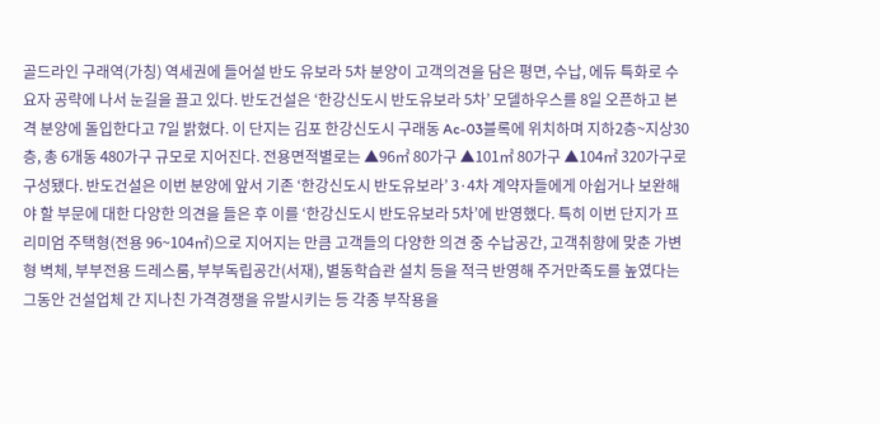골드라인 구래역(가칭) 역세권에 들어설 반도 유보라 5차 분양이 고객의견을 담은 평면, 수납, 에듀 특화로 수요자 공략에 나서 눈길을 끌고 있다. 반도건설은 ‘한강신도시 반도유보라 5차’ 모델하우스를 8일 오픈하고 본격 분양에 돌입한다고 7일 밝혔다. 이 단지는 김포 한강신도시 구래동 Ac-03블록에 위치하며 지하2층~지상30층, 총 6개동 480가구 규모로 지어진다. 전용면적별로는 ▲96㎡ 80가구 ▲101㎡ 80가구 ▲104㎡ 320가구로 구성됐다. 반도건설은 이번 분양에 앞서 기존 ‘한강신도시 반도유보라’ 3·4차 계약자들에게 아쉽거나 보완해야 할 부문에 대한 다양한 의견을 들은 후 이를 ‘한강신도시 반도유보라 5차’에 반영했다. 특히 이번 단지가 프리미엄 주택형(전용 96~104㎡)으로 지어지는 만큼 고객들의 다양한 의견 중 수납공간, 고객취향에 맞춘 가변형 벽체, 부부전용 드레스룸, 부부독립공간(서재), 별동학습관 설치 등을 적극 반영해 주거만족도를 높였다는
그동안 건설업체 간 지나친 가격경쟁을 유발시키는 등 각종 부작용을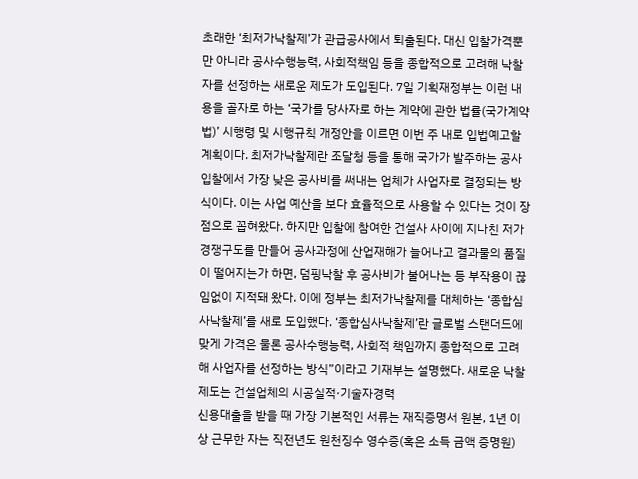초래한 ‘최저가낙찰제’가 관급공사에서 퇴출된다. 대신 입찰가격뿐만 아니라 공사수행능력, 사회적책임 등을 종합적으로 고려해 낙찰자를 선정하는 새로운 제도가 도입된다. 7일 기획재정부는 이런 내용을 골자로 하는 ‘국가를 당사자로 하는 계약에 관한 법률(국가계약법)’ 시행령 및 시행규칙 개정안을 이르면 이번 주 내로 입법예고할 계획이다. 최저가낙찰제란 조달청 등을 통해 국가가 발주하는 공사 입찰에서 가장 낮은 공사비를 써내는 업체가 사업자로 결정되는 방식이다. 이는 사업 예산을 보다 효율적으로 사용할 수 있다는 것이 장점으로 꼽혀왔다. 하지만 입찰에 참여한 건설사 사이에 지나친 저가 경쟁구도를 만들어 공사과정에 산업재해가 늘어나고 결과물의 품질이 떨어지는가 하면, 덤핑낙찰 후 공사비가 불어나는 등 부작용이 끊임없이 지적돼 왔다. 이에 정부는 최저가낙찰제를 대체하는 ‘종합심사낙찰제’를 새로 도입했다. ‘종합심사낙찰제’란 글로벌 스탠더드에 맞게 가격은 물론 공사수행능력, 사회적 책임까지 종합적으로 고려해 사업자를 선정하는 방식”이라고 기재부는 설명했다. 새로운 낙찰 제도는 건설업체의 시공실적·기술자경력
신용대출을 받을 때 가장 기본적인 서류는 재직증명서 원본, 1년 이상 근무한 자는 직전년도 원천징수 영수증(혹은 소득 금액 증명원)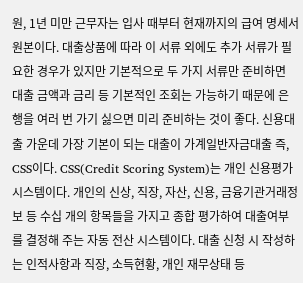원, 1년 미만 근무자는 입사 때부터 현재까지의 급여 명세서 원본이다. 대출상품에 따라 이 서류 외에도 추가 서류가 필요한 경우가 있지만 기본적으로 두 가지 서류만 준비하면 대출 금액과 금리 등 기본적인 조회는 가능하기 때문에 은행을 여러 번 가기 싫으면 미리 준비하는 것이 좋다. 신용대출 가운데 가장 기본이 되는 대출이 가계일반자금대출 즉, CSS이다. CSS(Credit Scoring System)는 개인 신용평가시스템이다. 개인의 신상, 직장, 자산, 신용, 금융기관거래정보 등 수십 개의 항목들을 가지고 종합 평가하여 대출여부를 결정해 주는 자동 전산 시스템이다. 대출 신청 시 작성하는 인적사항과 직장, 소득현황, 개인 재무상태 등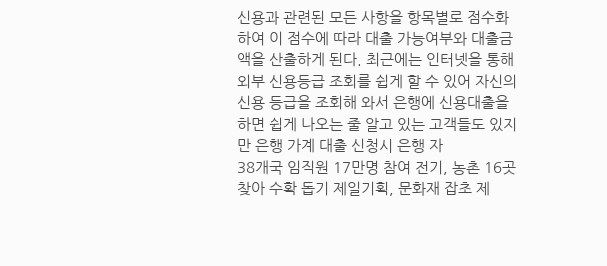신용과 관련된 모든 사항을 항목별로 점수화하여 이 점수에 따라 대출 가능여부와 대출금액을 산출하게 된다. 최근에는 인터넷을 통해 외부 신용등급 조회를 쉽게 할 수 있어 자신의 신용 등급을 조회해 와서 은행에 신용대출을 하면 쉽게 나오는 줄 알고 있는 고객들도 있지만 은행 가계 대출 신청시 은행 자
38개국 임직원 17만명 참여 전기, 농촌 16곳 찾아 수확 돕기 제일기획, 문화재 잡초 제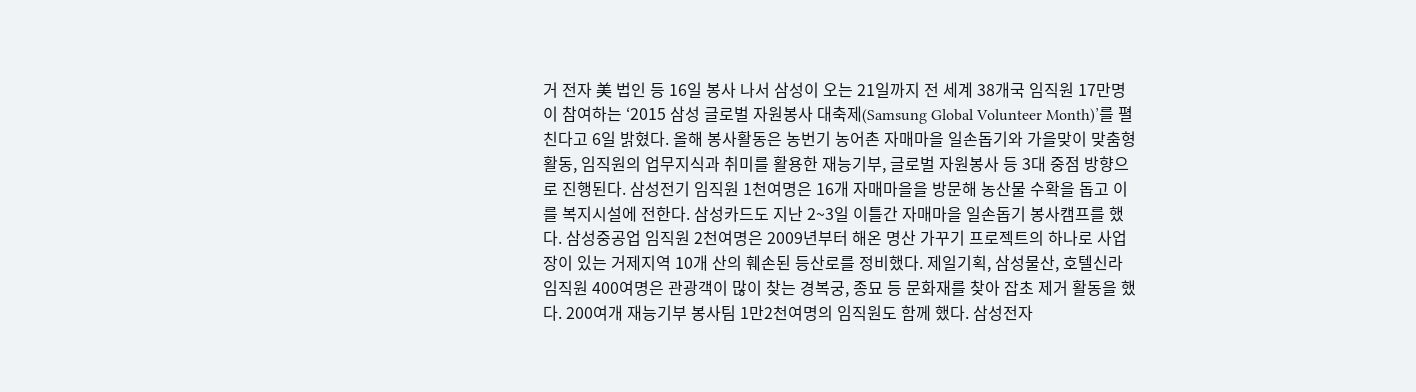거 전자 美 법인 등 16일 봉사 나서 삼성이 오는 21일까지 전 세계 38개국 임직원 17만명이 참여하는 ‘2015 삼성 글로벌 자원봉사 대축제(Samsung Global Volunteer Month)’를 펼친다고 6일 밝혔다. 올해 봉사활동은 농번기 농어촌 자매마을 일손돕기와 가을맞이 맞춤형 활동, 임직원의 업무지식과 취미를 활용한 재능기부, 글로벌 자원봉사 등 3대 중점 방향으로 진행된다. 삼성전기 임직원 1천여명은 16개 자매마을을 방문해 농산물 수확을 돕고 이를 복지시설에 전한다. 삼성카드도 지난 2~3일 이틀간 자매마을 일손돕기 봉사캠프를 했다. 삼성중공업 임직원 2천여명은 2009년부터 해온 명산 가꾸기 프로젝트의 하나로 사업장이 있는 거제지역 10개 산의 훼손된 등산로를 정비했다. 제일기획, 삼성물산, 호텔신라 임직원 400여명은 관광객이 많이 찾는 경복궁, 종묘 등 문화재를 찾아 잡초 제거 활동을 했다. 200여개 재능기부 봉사팀 1만2천여명의 임직원도 함께 했다. 삼성전자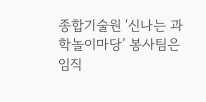종합기술원 ‘신나는 과학놀이마당’ 봉사팀은 임직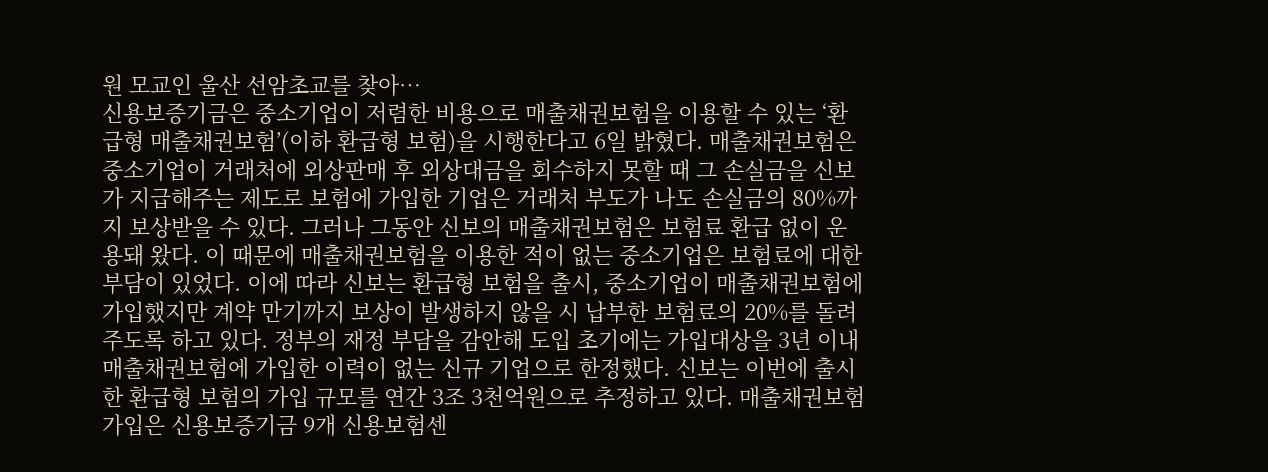원 모교인 울산 선암초교를 찾아…
신용보증기금은 중소기업이 저렴한 비용으로 매출채권보험을 이용할 수 있는 ‘환급형 매출채권보험’(이하 환급형 보험)을 시행한다고 6일 밝혔다. 매출채권보험은 중소기업이 거래처에 외상판매 후 외상대금을 회수하지 못할 때 그 손실금을 신보가 지급해주는 제도로 보험에 가입한 기업은 거래처 부도가 나도 손실금의 80%까지 보상받을 수 있다. 그러나 그동안 신보의 매출채권보험은 보험료 환급 없이 운용돼 왔다. 이 때문에 매출채권보험을 이용한 적이 없는 중소기업은 보험료에 대한 부담이 있었다. 이에 따라 신보는 환급형 보험을 출시, 중소기업이 매출채권보험에 가입했지만 계약 만기까지 보상이 발생하지 않을 시 납부한 보험료의 20%를 돌려주도록 하고 있다. 정부의 재정 부담을 감안해 도입 초기에는 가입대상을 3년 이내 매출채권보험에 가입한 이력이 없는 신규 기업으로 한정했다. 신보는 이번에 출시한 환급형 보험의 가입 규모를 연간 3조 3천억원으로 추정하고 있다. 매출채권보험 가입은 신용보증기금 9개 신용보험센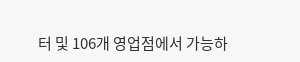터 및 106개 영업점에서 가능하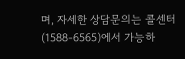며, 자세한 상담문의는 콜센터(1588-6565)에서 가능하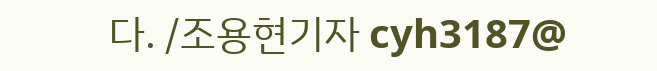다. /조용현기자 cyh3187@